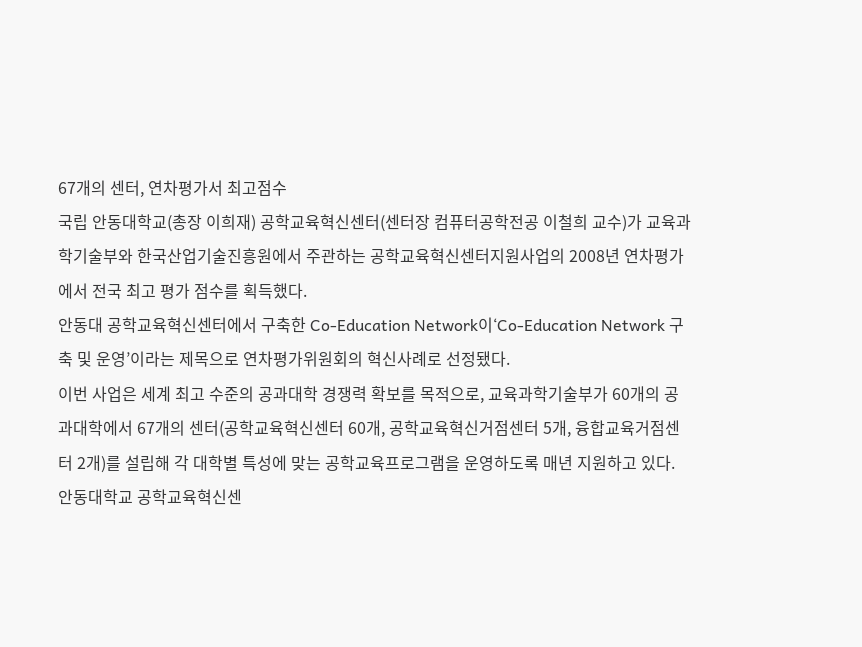67개의 센터, 연차평가서 최고점수
국립 안동대학교(총장 이희재) 공학교육혁신센터(센터장 컴퓨터공학전공 이철희 교수)가 교육과학기술부와 한국산업기술진흥원에서 주관하는 공학교육혁신센터지원사업의 2008년 연차평가에서 전국 최고 평가 점수를 획득했다.
안동대 공학교육혁신센터에서 구축한 Co-Education Network이‘Co-Education Network 구축 및 운영’이라는 제목으로 연차평가위원회의 혁신사례로 선정됐다.
이번 사업은 세계 최고 수준의 공과대학 경쟁력 확보를 목적으로, 교육과학기술부가 60개의 공과대학에서 67개의 센터(공학교육혁신센터 60개, 공학교육혁신거점센터 5개, 융합교육거점센터 2개)를 설립해 각 대학별 특성에 맞는 공학교육프로그램을 운영하도록 매년 지원하고 있다.
안동대학교 공학교육혁신센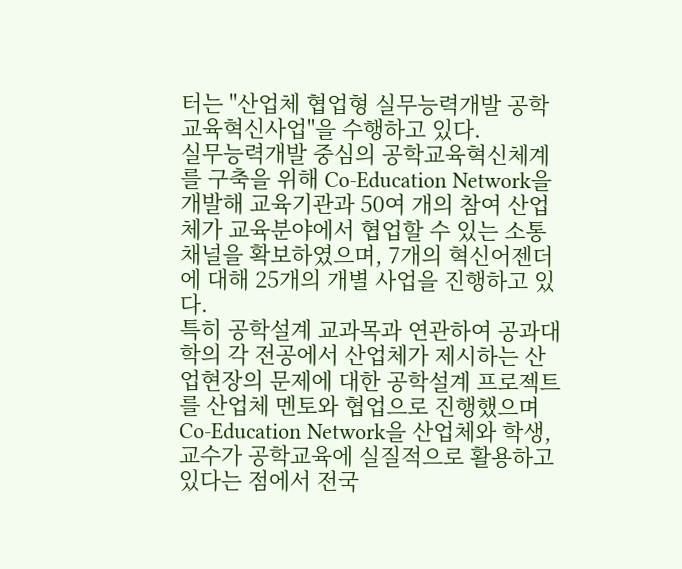터는 "산업체 협업형 실무능력개발 공학교육혁신사업"을 수행하고 있다.
실무능력개발 중심의 공학교육혁신체계를 구축을 위해 Co-Education Network을 개발해 교육기관과 50여 개의 참여 산업체가 교육분야에서 협업할 수 있는 소통 채널을 확보하였으며, 7개의 혁신어젠더에 대해 25개의 개별 사업을 진행하고 있다.
특히 공학설계 교과목과 연관하여 공과대학의 각 전공에서 산업체가 제시하는 산업현장의 문제에 대한 공학설계 프로젝트를 산업체 멘토와 협업으로 진행했으며 Co-Education Network을 산업체와 학생, 교수가 공학교육에 실질적으로 활용하고 있다는 점에서 전국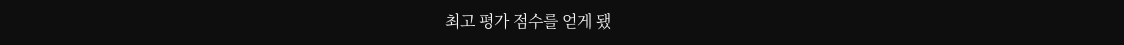최고 평가 점수를 얻게 됐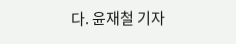다. 윤재철 기자